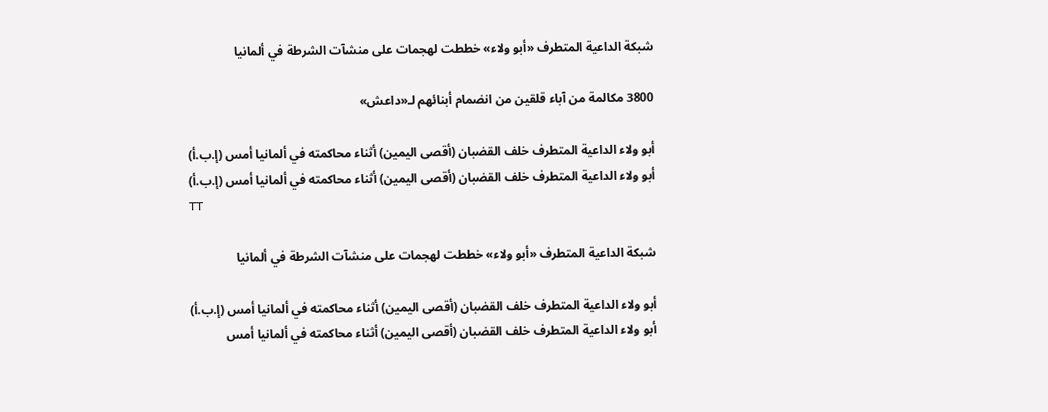شبكة الداعية المتطرف «أبو ولاء» خططت لهجمات على منشآت الشرطة في ألمانيا

3800 مكالمة من آباء قلقين من انضمام أبنائهم لـ«داعش»

أبو ولاء الداعية المتطرف خلف القضبان (أقصى اليمين) أثناء محاكمته في ألمانيا أمس (إ.ب.أ)
أبو ولاء الداعية المتطرف خلف القضبان (أقصى اليمين) أثناء محاكمته في ألمانيا أمس (إ.ب.أ)
TT

شبكة الداعية المتطرف «أبو ولاء» خططت لهجمات على منشآت الشرطة في ألمانيا

أبو ولاء الداعية المتطرف خلف القضبان (أقصى اليمين) أثناء محاكمته في ألمانيا أمس (إ.ب.أ)
أبو ولاء الداعية المتطرف خلف القضبان (أقصى اليمين) أثناء محاكمته في ألمانيا أمس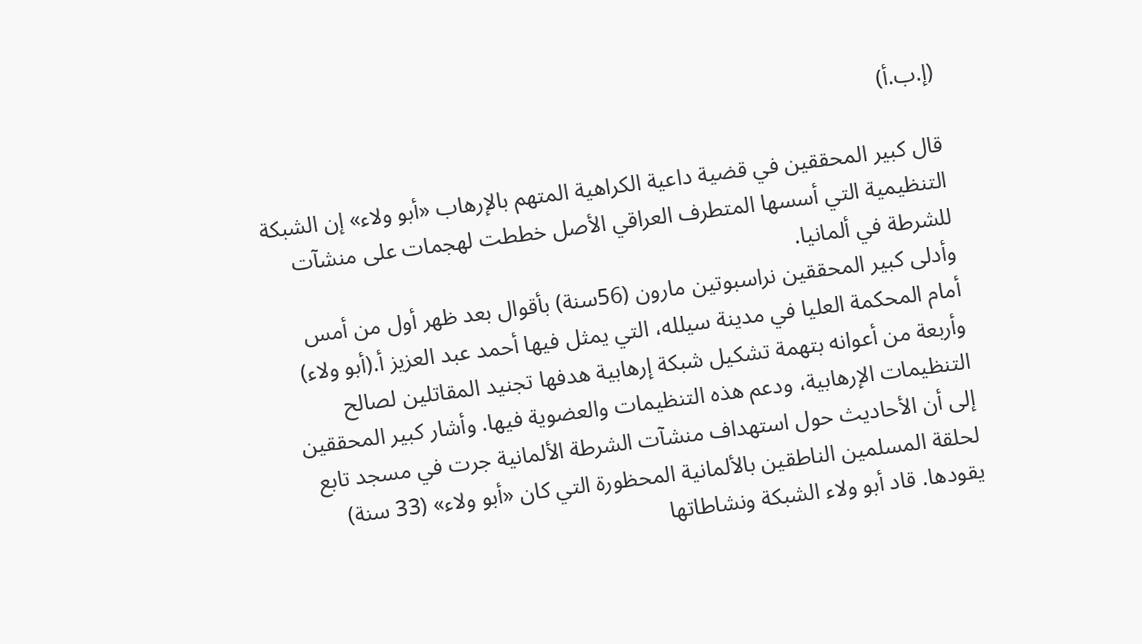(إ.ب.أ)

قال كبير المحققين في قضية داعية الكراهية المتهم بالإرهاب «أبو ولاء» إن الشبكة التنظيمية التي أسسها المتطرف العراقي الأصل خططت لهجمات على منشآت للشرطة في ألمانيا.
وأدلى كبير المحققين نراسبوتين مارون (56سنة) بأقوال بعد ظهر أول من أمس أمام المحكمة العليا في مدينة سيلله، التي يمثل فيها أحمد عبد العزيز أ.(أبو ولاء) وأربعة من أعوانه بتهمة تشكيل شبكة إرهابية هدفها تجنيد المقاتلين لصالح التنظيمات الإرهابية، ودعم هذه التنظيمات والعضوية فيها. وأشار كبير المحققين إلى أن الأحاديث حول استهداف منشآت الشرطة الألمانية جرت في مسجد تابع لحلقة المسلمين الناطقين بالألمانية المحظورة التي كان «أبو ولاء» (33 سنة) يقودها. قاد أبو ولاء الشبكة ونشاطاتها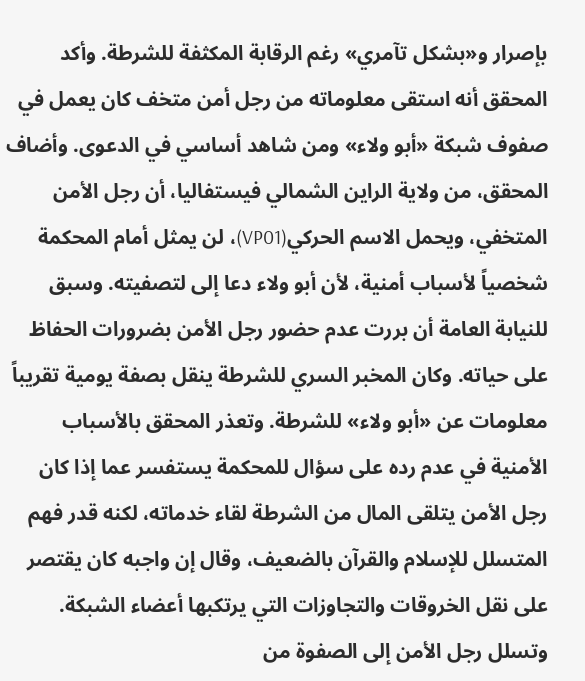بإصرار و«بشكل تآمري» رغم الرقابة المكثفة للشرطة. وأكد المحقق أنه استقى معلوماته من رجل أمن متخف كان يعمل في صفوف شبكة «أبو ولاء» ومن شاهد أساسي في الدعوى. وأضاف المحقق، من ولاية الراين الشمالي فيستفاليا، أن رجل الأمن المتخفي، ويحمل الاسم الحركي(VP01)، لن يمثل أمام المحكمة شخصياً لأسباب أمنية، لأن أبو ولاء دعا إلى لتصفيته. وسبق للنيابة العامة أن بررت عدم حضور رجل الأمن بضرورات الحفاظ على حياته. وكان المخبر السري للشرطة ينقل بصفة يومية تقريباً معلومات عن «أبو ولاء» للشرطة. وتعذر المحقق بالأسباب الأمنية في عدم رده على سؤال للمحكمة يستفسر عما إذا كان رجل الأمن يتلقى المال من الشرطة لقاء خدماته، لكنه قدر فهم المتسلل للإسلام والقرآن بالضعيف، وقال إن واجبه كان يقتصر على نقل الخروقات والتجاوزات التي يرتكبها أعضاء الشبكة.
وتسلل رجل الأمن إلى الصفوة من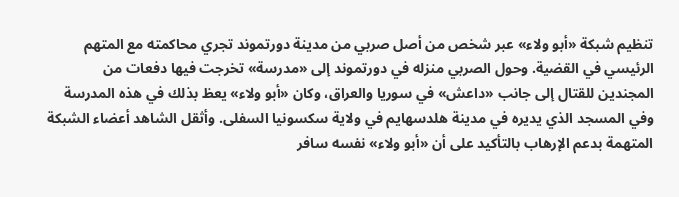تنظيم شبكة «أبو ولاء» عبر شخص من أصل صربي من مدينة دورتموند تجري محاكمته مع المتهم الرئيسي في القضية. وحول الصربي منزله في دورتموند إلى «مدرسة» تخرجت فيها دفعات من المجندين للقتال إلى جانب «داعش» في سوريا والعراق، وكان «أبو ولاء» يعظ بذلك في هذه المدرسة وفي المسجد الذي يديره في مدينة هلدسهايم في ولاية سكسونيا السفلى. وأثقل الشاهد أعضاء الشبكة المتهمة بدعم الإرهاب بالتأكيد على أن «أبو ولاء» نفسه سافر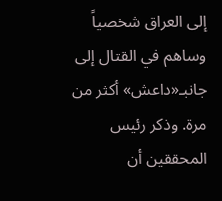إلى العراق شخصياً وساهم في القتال إلى جانبـ«داعش» أكثر من مرة. وذكر رئيس المحققين أن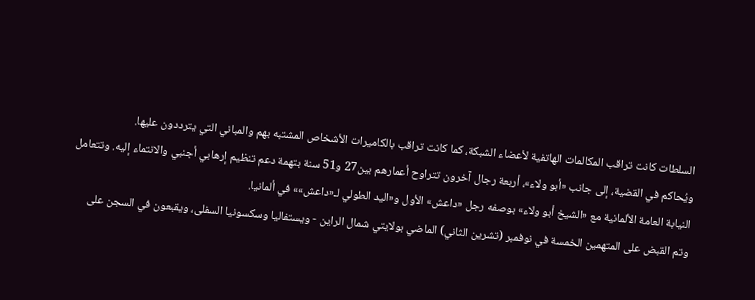السلطات كانت تراقب المكالمات الهاتفية لأعضاء الشبكة، كما كانت تراقب بالكاميرات الأشخاص المشتبه بهم والمباني التي يترددون عليها.
ويُحاكم في القضية، إلى جانب «أبو ولاء»، أربعة رجال آخرون تتراوح أعمارهم بين27 و51 سنة بتهمة دعم تنظيم إرهابي أجنبي والانتماء إليه. وتتعامل النيابة العامة الألمانية مع «الشيخ أبو ولاء» بوصفه رجل «داعش» الأول و«اليد الطولي لـ«داعش»» في ألمانيا.
وتم القبض على المتهمين الخمسة في نوفمبر (تشرين الثاني) الماضي بولايتي شمال الراين - ويستفاليا وسكسونيا السفلى، ويقبعون في السجن على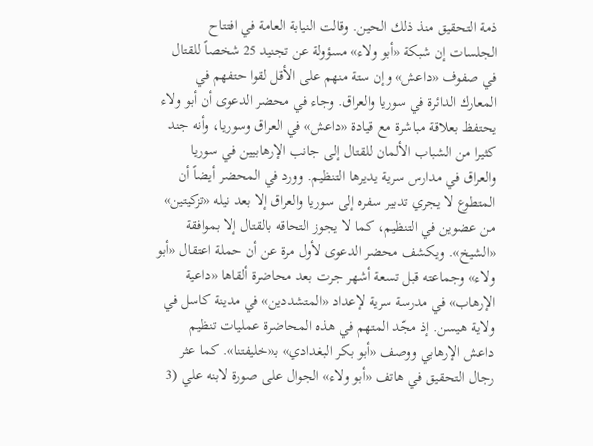ذمة التحقيق منذ ذلك الحين. وقالت النيابة العامة في افتتاح الجلسات إن شبكة «أبو ولاء» مسؤولة عن تجنيد 25 شخصاً للقتال في صفوف «داعش» وإن ستة منهم على الأقل لقوا حتفهم في المعارك الدائرة في سوريا والعراق. وجاء في محضر الدعوى أن أبو ولاء يحتفظ بعلاقة مباشرة مع قيادة «داعش» في العراق وسوريا، وأنه جند كثيرا من الشباب الألمان للقتال إلى جانب الإرهابيين في سوريا والعراق في مدارس سرية يديرها التنظيم. وورد في المحضر أيضاً أن المتطوع لا يجري تدبير سفره إلى سوريا والعراق إلا بعد نيله «تزكيتين» من عضوين في التنظيم، كما لا يجوز التحاقه بالقتال إلا بموافقة «الشيخ». ويكشف محضر الدعوى لأول مرة عن أن حملة اعتقال «أبو ولاء» وجماعته قبل تسعة أشهر جرت بعد محاضرة ألقاها «داعية الإرهاب» في مدرسة سرية لإعداد «المتشددين» في مدينة كاسل في ولاية هيسن. إذ مجّد المتهم في هذه المحاضرة عمليات تنظيم داعش الإرهابي ووصف «أبو بكر البغدادي» بـ«خليفتنا». كما عثر رجال التحقيق في هاتف «أبو ولاء» الجوال على صورة لابنه علي (3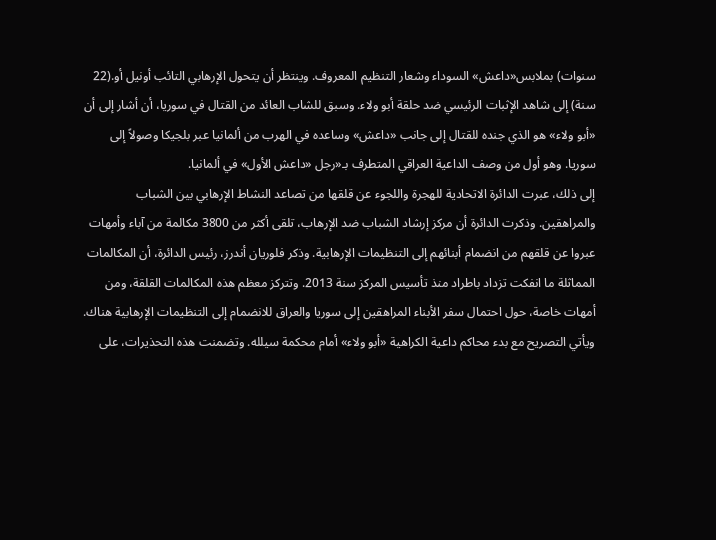سنوات) بملابس«داعش» السوداء وشعار التنظيم المعروف. وينتظر أن يتحول الإرهابي التائب أونيل أو.(22 سنة) إلى شاهد الإثبات الرئيسي ضد حلقة أبو ولاء. وسبق للشاب العائد من القتال في سوريا، أن أشار إلى أن «أبو ولاء» هو الذي جنده للقتال إلى جانب «داعش» وساعده في الهرب من ألمانيا عبر بلجيكا وصولاً إلى سوريا. وهو أول من وصف الداعية العراقي المتطرف بـ«رجل «داعش الأول» في ألمانيا.
إلى ذلك، عبرت الدائرة الاتحادية للهجرة واللجوء عن قلقها من تصاعد النشاط الإرهابي بين الشباب والمراهقين. وذكرت الدائرة أن مركز إرشاد الشباب ضد الإرهاب، تلقى أكثر من 3800 مكالمة من آباء وأمهات عبروا عن قلقهم من انضمام أبنائهم إلى التنظيمات الإرهابية. وذكر فلوريان أندرز، رئيس الدائرة، أن المكالمات المماثلة ما انفكت تزداد باطراد منذ تأسيس المركز سنة 2013. وتتركز معظم هذه المكالمات القلقة، ومن أمهات خاصة، حول احتمال سفر الأبناء المراهقين إلى سوريا والعراق للانضمام إلى التنظيمات الإرهابية هناك. ويأتي التصريح مع بدء محاكم داعية الكراهية «أبو ولاء» أمام محكمة سيلله. وتضمنت هذه التحذيرات، على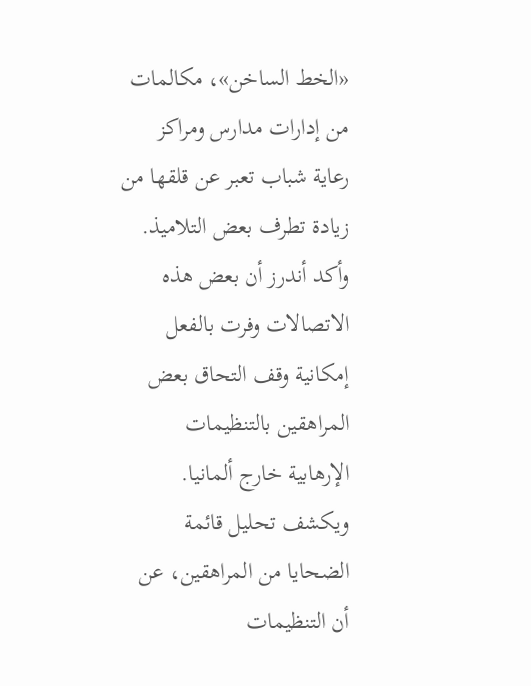«الخط الساخن»، مكالمات من إدارات مدارس ومراكز رعاية شباب تعبر عن قلقها من زيادة تطرف بعض التلاميذ. وأكد أندرز أن بعض هذه الاتصالات وفرت بالفعل إمكانية وقف التحاق بعض المراهقين بالتنظيمات الإرهابية خارج ألمانيا.
ويكشف تحليل قائمة الضحايا من المراهقين، عن أن التنظيمات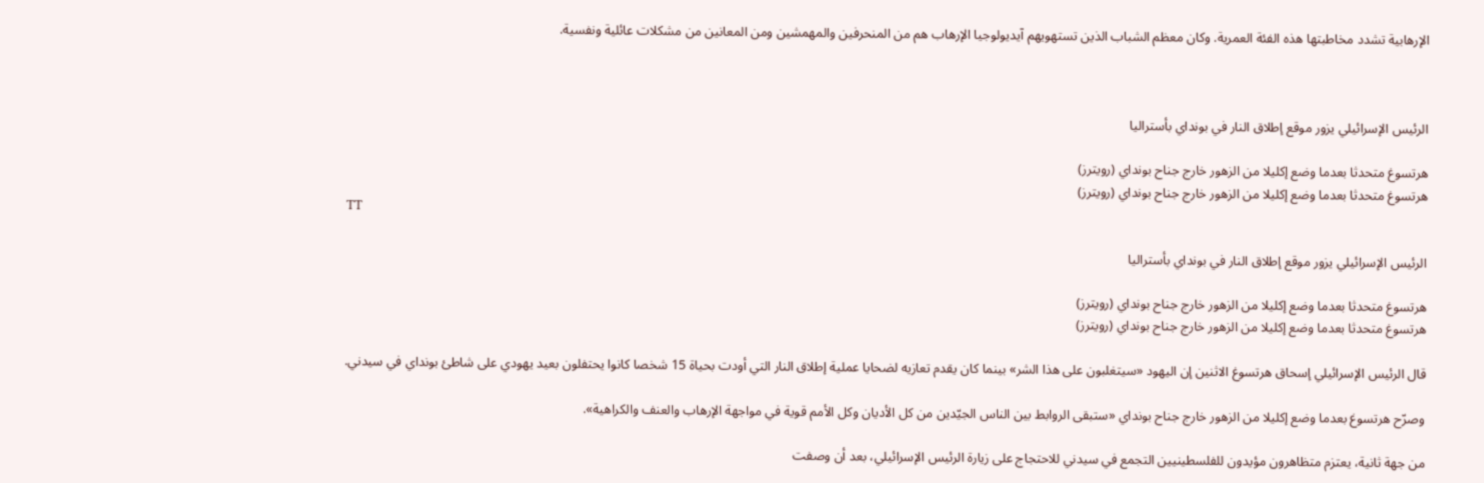الإرهابية تشدد مخاطبتها هذه الفئة العمرية. وكان معظم الشباب الذين تستهويهم آيديولوجيا الإرهاب هم من المنحرفين والمهمشين ومن المعانين من مشكلات عائلية ونفسية.



الرئيس الإسرائيلي يزور موقع إطلاق النار في بونداي بأستراليا

هرتسوغ متحدثا بعدما وضع إكليلا من الزهور خارج جناح بونداي (رويترز)
هرتسوغ متحدثا بعدما وضع إكليلا من الزهور خارج جناح بونداي (رويترز)
TT

الرئيس الإسرائيلي يزور موقع إطلاق النار في بونداي بأستراليا

هرتسوغ متحدثا بعدما وضع إكليلا من الزهور خارج جناح بونداي (رويترز)
هرتسوغ متحدثا بعدما وضع إكليلا من الزهور خارج جناح بونداي (رويترز)

قال الرئيس الإسرائيلي إسحاق هرتسوغ الاثنين إن اليهود «سيتغلبون على هذا الشر» بينما كان يقدم تعازيه لضحايا عملية إطلاق النار التي أودت بحياة 15 شخصا كانوا يحتفلون بعيد يهودي على شاطئ بونداي في سيدني.

وصرّح هرتسوغ بعدما وضع إكليلا من الزهور خارج جناح بونداي «ستبقى الروابط بين الناس الجيّدين من كل الأديان وكل الأمم قوية في مواجهة الإرهاب والعنف والكراهية».

من جهة ثانية، يعتزم متظاهرون مؤيدون للفلسطينيين التجمع في سيدني للاحتجاج على زيارة الرئيس الإسرائيلي، بعد أن وصفت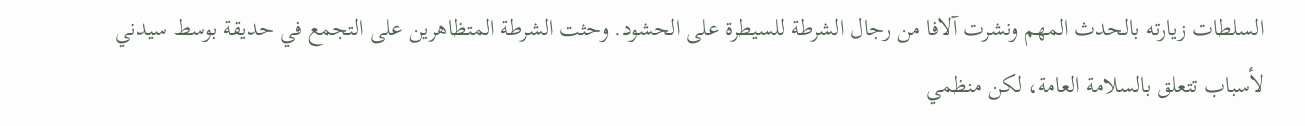السلطات زيارته بالحدث المهم ونشرت آلافا من رجال الشرطة للسيطرة على الحشود. وحثت الشرطة المتظاهرين على التجمع في حديقة بوسط سيدني لأسباب تتعلق بالسلامة العامة، لكن منظمي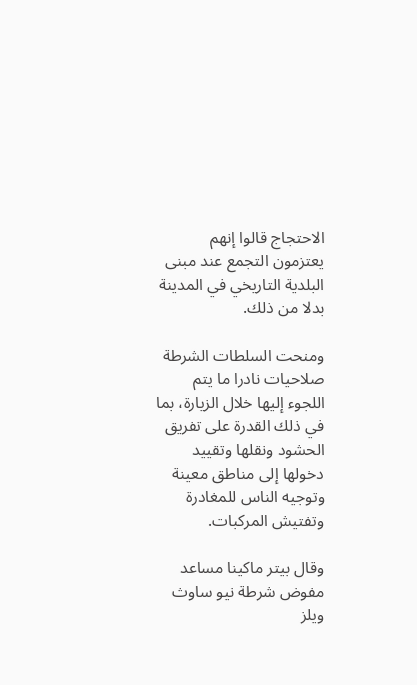الاحتجاج قالوا إنهم يعتزمون التجمع عند مبنى البلدية التاريخي في المدينة بدلا من ذلك.

ومنحت السلطات الشرطة صلاحيات نادرا ما يتم اللجوء إليها خلال الزيارة، بما في ذلك القدرة على تفريق الحشود ونقلها وتقييد دخولها إلى مناطق معينة وتوجيه الناس للمغادرة وتفتيش المركبات.

وقال بيتر ماكينا مساعد مفوض شرطة نيو ساوث ويلز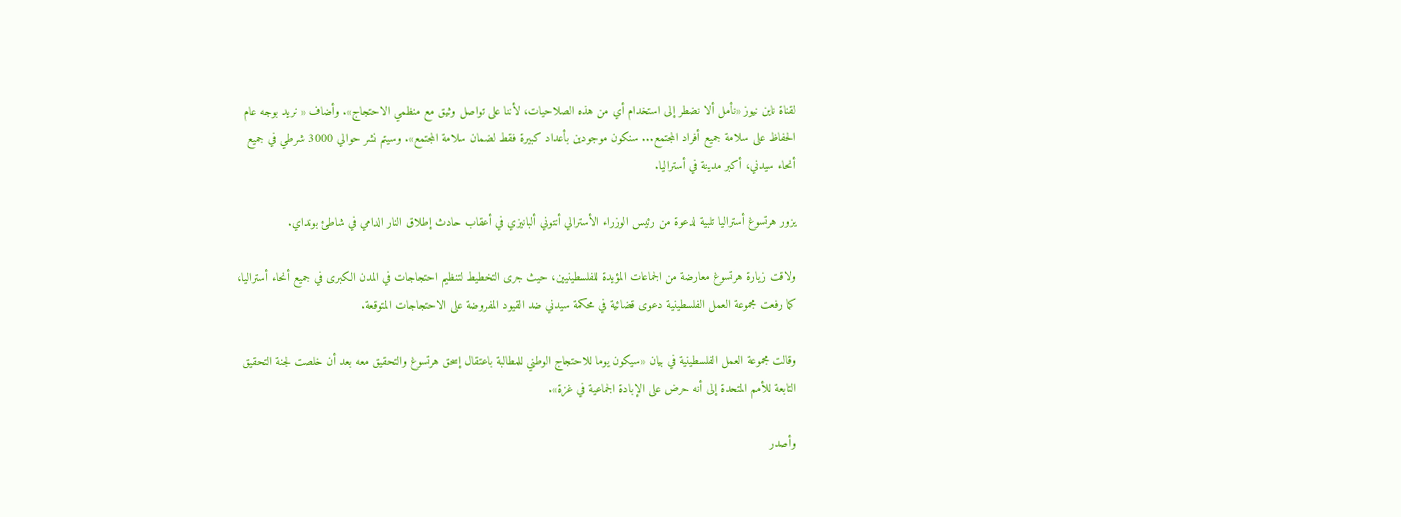لقناة ناين نيوز «نأمل ألا نضطر إلى استخدام أي من هذه الصلاحيات، لأننا على تواصل وثيق مع منظمي الاحتجاج». وأضاف « نريد بوجه عام الحفاظ على سلامة جميع أفراد المجتمع... سنكون موجودين بأعداد كبيرة فقط لضمان سلامة المجتمع». وسيتم نشر حوالي 3000 شرطي في جميع أنحاء سيدني، أكبر مدينة في أستراليا.

يزور هرتسوغ أستراليا تلبية لدعوة من رئيس الوزراء الأسترالي أنتوني ألبانيزي في أعقاب حادث إطلاق النار الدامي في شاطئ بونداي.

ولاقت زيارة هرتسوغ معارضة من الجماعات المؤيدة للفلسطينيين، حيث جرى التخطيط لتنظيم احتجاجات في المدن الكبرى في جميع أنحاء أستراليا، كما رفعت مجموعة العمل الفلسطينية دعوى قضائية في محكمة سيدني ضد القيود المفروضة على الاحتجاجات المتوقعة.

وقالت مجموعة العمل الفلسطينية في بيان «سيكون يوما للاحتجاج الوطني للمطالبة باعتقال إسحق هرتسوغ والتحقيق معه بعد أن خلصت لجنة التحقيق التابعة للأمم المتحدة إلى أنه حرض على الإبادة الجماعية في غزة».

وأصدر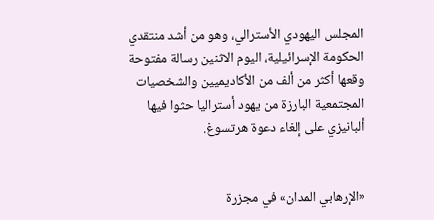المجلس اليهودي الأسترالي، وهو من أشد منتقدي الحكومة الإسرائيلية، اليوم الاثنين رسالة مفتوحة وقعها أكثر من ألف من الأكاديميين والشخصيات المجتمعية البارزة من يهود أستراليا حثوا فيها ألبانيزي على إلغاء دعوة هرتسوغ.


«الإرهابي المدان» في مجزرة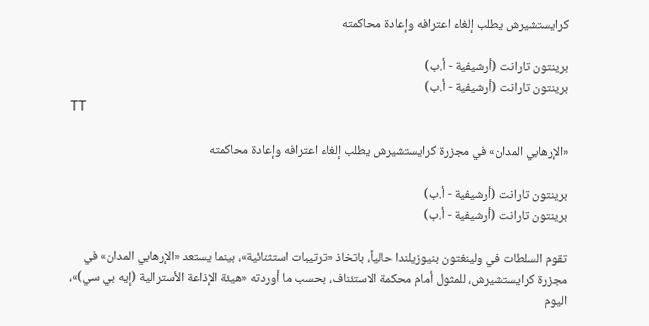كرايستشيرش يطلب إلغاء اعترافه وإعادة محاكمته

برينتون تارانت (أرشيفية - أ.ب)
برينتون تارانت (أرشيفية - أ.ب)
TT

«الإرهابي المدان» في مجزرة كرايستشيرش يطلب إلغاء اعترافه وإعادة محاكمته

برينتون تارانت (أرشيفية - أ.ب)
برينتون تارانت (أرشيفية - أ.ب)

تقوم السلطات في ولينغتون بنيوزيلندا حالياً، باتخاذ «ترتيبات استثنائية»، بينما يستعد «الإرهابي المدان» في مجزرة كرايستشيرش، للمثول أمام محكمة الاستئناف، بحسب ما أوردته «هيئة الإذاعة الأسترالية (إيه بي سي)»، اليوم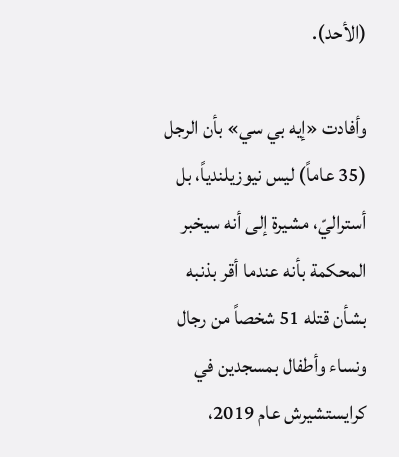(الأحد).

وأفادت «إيه بي سي» بأن الرجل (35 عاماً) ليس نيوزيلندياً، بل أستراليّ، مشيرة إلى أنه سيخبر المحكمة بأنه عندما أقر بذنبه بشأن قتله 51 شخصاً من رجال ونساء وأطفال بمسجدين في كرايستشيرش عام 2019،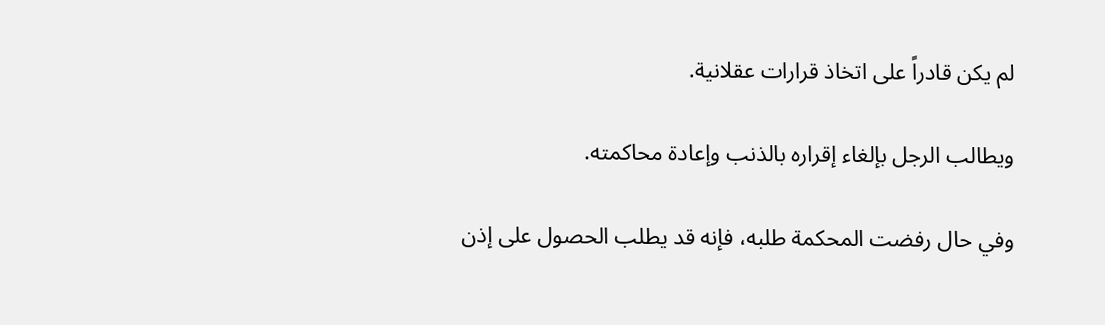لم يكن قادراً على اتخاذ قرارات عقلانية.

ويطالب الرجل بإلغاء إقراره بالذنب وإعادة محاكمته.

وفي حال رفضت المحكمة طلبه، فإنه قد يطلب الحصول على إذن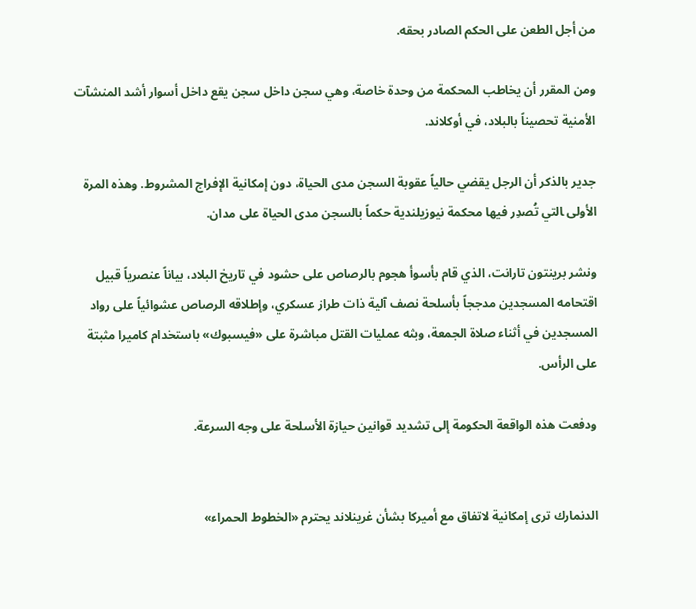من أجل الطعن على الحكم الصادر بحقه.

ومن المقرر أن يخاطب المحكمة من وحدة خاصة، وهي سجن داخل سجن يقع داخل أسوار أشد المنشآت الأمنية تحصيناً بالبلاد، في أوكلاند.

جدير بالذكر أن الرجل يقضي حالياً عقوبة السجن مدى الحياة، دون إمكانية الإفراج المشروط. وهذه المرة الأولى ‍التي تُصدِر فيها محكمة نيوزيلندية حكماً بالسجن مدى الحياة على مدان.

ونشر ‌برينتون تارانت، الذي قام بأسوأ هجوم بالرصاص على حشود في تاريخ البلاد، بياناً عنصرياً قبيل اقتحامه المسجدين مدججاً بأسلحة نصف آلية ذات طراز عسكري، وإطلاقه الرصاص عشوائياً على رواد المسجدين في أثناء صلاة الجمعة، وبثه عمليات القتل مباشرة على «فيسبوك» باستخدام كاميرا مثبتة على الرأس.

ودفعت هذه الواقعة الحكومة إلى تشديد قوانين حيازة الأسلحة ‌على وجه السرعة.


الدنمارك ترى إمكانية لاتفاق مع أميركا بشأن غرينلاند يحترم «الخطوط الحمراء»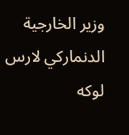وزير الخارجية الدنماركي لارس لوكه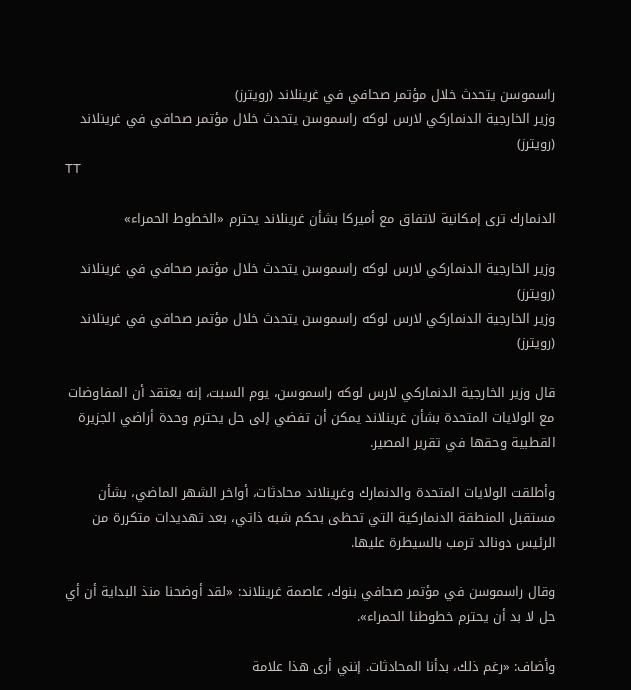راسموسن يتحدث خلال مؤتمر صحافي في غرينلاند (رويترز)
وزير الخارجية الدنماركي لارس لوكه راسموسن يتحدث خلال مؤتمر صحافي في غرينلاند (رويترز)
TT

الدنمارك ترى إمكانية لاتفاق مع أميركا بشأن غرينلاند يحترم «الخطوط الحمراء»

وزير الخارجية الدنماركي لارس لوكه راسموسن يتحدث خلال مؤتمر صحافي في غرينلاند (رويترز)
وزير الخارجية الدنماركي لارس لوكه راسموسن يتحدث خلال مؤتمر صحافي في غرينلاند (رويترز)

قال وزير الخارجية الدنماركي لارس لوكه راسموسن، يوم السبت، إنه يعتقد أن المفاوضات مع الولايات المتحدة بشأن غرينلاند يمكن أن تفضي إلى حل يحترم وحدة أراضي الجزيرة القطبية وحقها في تقرير المصير.

وأطلقت الولايات المتحدة والدنمارك وغرينلاند محادثات، أواخر الشهر الماضي، بشأن مستقبل المنطقة الدنماركية التي تحظى بحكم شبه ذاتي، بعد تهديدات متكررة من الرئيس دونالد ترمب بالسيطرة عليها.

وقال راسموسن في مؤتمر صحافي بنوك، عاصمة غرينلاند: «لقد أوضحنا منذ البداية أن أي حل لا بد أن يحترم خطوطنا الحمراء».

وأضاف: «رغم ذلك، بدأنا المحادثات. إنني أرى هذا علامة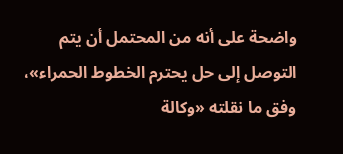واضحة على أنه من المحتمل أن يتم التوصل إلى حل يحترم الخطوط الحمراء»، وفق ما نقلته «وكالة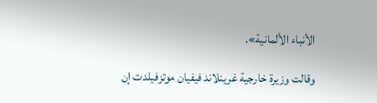الأنباء الألمانية».

وقالت وزيرة خارجية غرينلاند فيفيان موتزفيلدت إن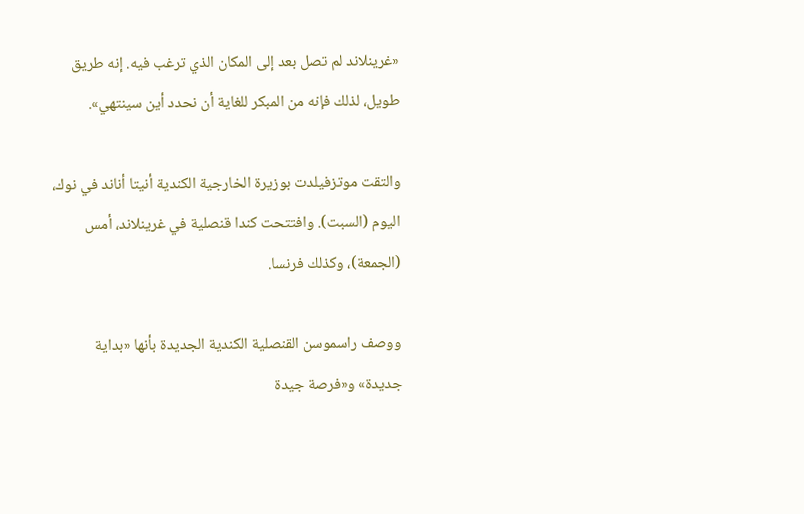«غرينلاند لم تصل بعد إلى المكان الذي ترغب فيه. إنه طريق طويل، لذلك فإنه من المبكر للغاية أن نحدد أين سينتهي».

والتقت موتزفيلدت بوزيرة الخارجية الكندية أنيتا أناند في نوك، اليوم (السبت). وافتتحت كندا قنصلية في غرينلاند، أمس (الجمعة)، وكذلك فرنسا.

ووصف راسموسن القنصلية الكندية الجديدة بأنها «بداية جديدة» و«فرصة جيدة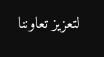لتعزيز تعاوننا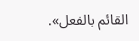القائم بالفعل».